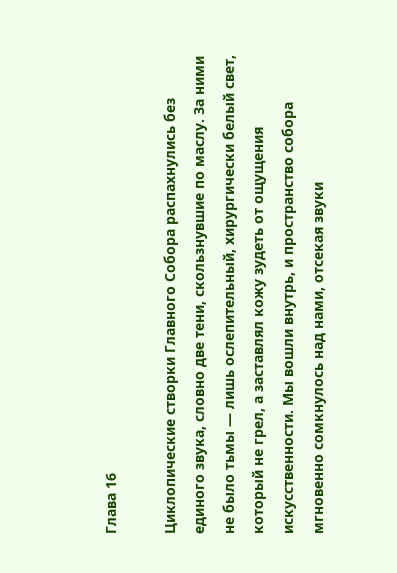Глава 16

Циклопические створки Главного Собора распахнулись без единого звука, словно две тени, скользнувшие по маслу. За ними не было тьмы — лишь ослепительный, хирургически белый свет, который не грел, а заставлял кожу зудеть от ощущения искусственности. Мы вошли внутрь, и пространство собора мгновенно сомкнулось над нами, отсекая звуки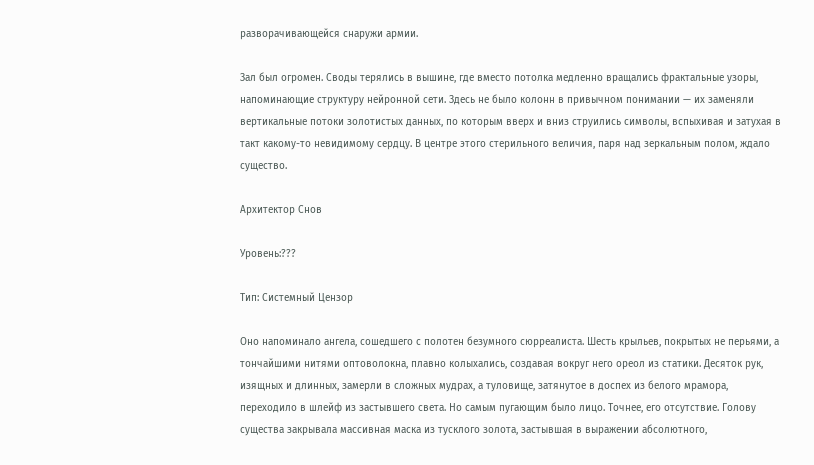разворачивающейся снаружи армии.

Зал был огромен. Своды терялись в вышине, где вместо потолка медленно вращались фрактальные узоры, напоминающие структуру нейронной сети. Здесь не было колонн в привычном понимании — их заменяли вертикальные потоки золотистых данных, по которым вверх и вниз струились символы, вспыхивая и затухая в такт какому-то невидимому сердцу. В центре этого стерильного величия, паря над зеркальным полом, ждало существо.

Архитектор Снов

Уровень:???

Тип: Системный Цензор

Оно напоминало ангела, сошедшего с полотен безумного сюрреалиста. Шесть крыльев, покрытых не перьями, а тончайшими нитями оптоволокна, плавно колыхались, создавая вокруг него ореол из статики. Десяток рук, изящных и длинных, замерли в сложных мудрах, а туловище, затянутое в доспех из белого мрамора, переходило в шлейф из застывшего света. Но самым пугающим было лицо. Точнее, его отсутствие. Голову существа закрывала массивная маска из тусклого золота, застывшая в выражении абсолютного,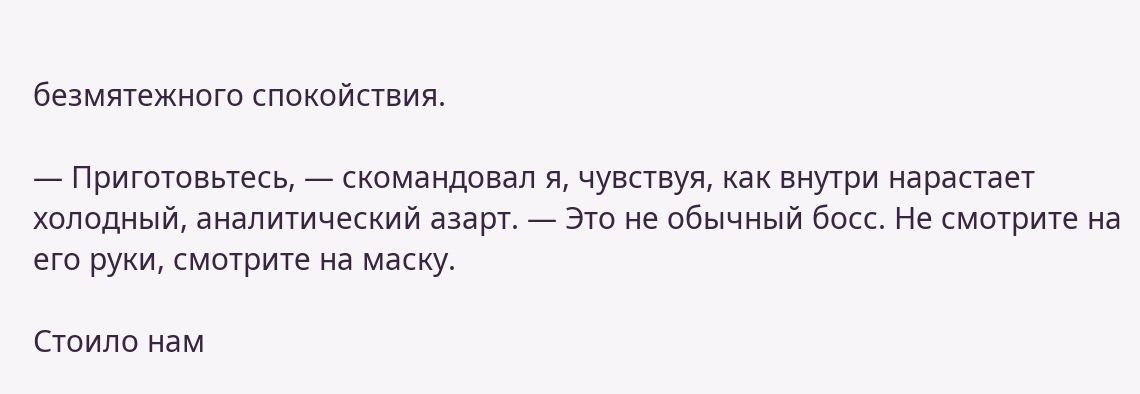безмятежного спокойствия.

— Приготовьтесь, — скомандовал я, чувствуя, как внутри нарастает холодный, аналитический азарт. — Это не обычный босс. Не смотрите на его руки, смотрите на маску.

Стоило нам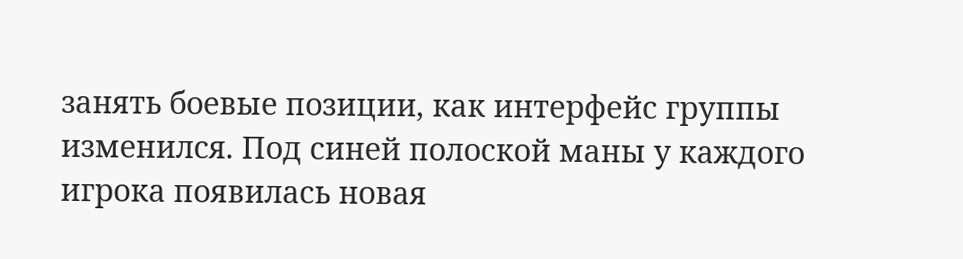занять боевые позиции, как интерфейс группы изменился. Под синей полоской маны у каждого игрока появилась новая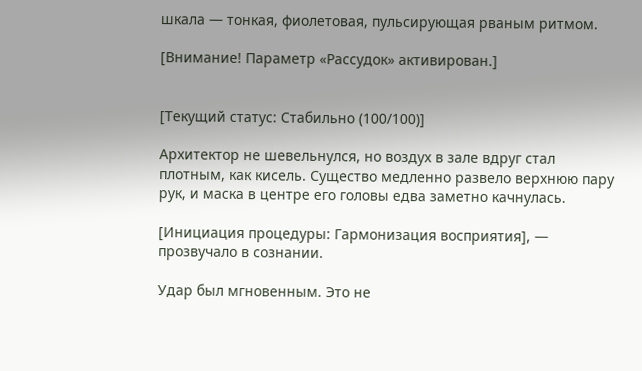шкала — тонкая, фиолетовая, пульсирующая рваным ритмом.

[Внимание! Параметр «Рассудок» активирован.]


[Текущий статус: Стабильно (100/100)]

Архитектор не шевельнулся, но воздух в зале вдруг стал плотным, как кисель. Существо медленно развело верхнюю пару рук, и маска в центре его головы едва заметно качнулась.

[Инициация процедуры: Гармонизация восприятия], — прозвучало в сознании.

Удар был мгновенным. Это не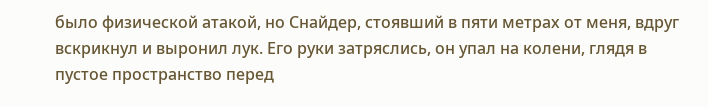было физической атакой, но Снайдер, стоявший в пяти метрах от меня, вдруг вскрикнул и выронил лук. Его руки затряслись, он упал на колени, глядя в пустое пространство перед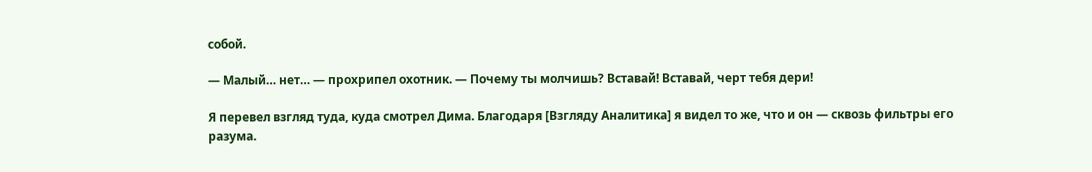собой.

— Малый… нет… — прохрипел охотник. — Почему ты молчишь? Вставай! Вставай, черт тебя дери!

Я перевел взгляд туда, куда смотрел Дима. Благодаря [Взгляду Аналитика] я видел то же, что и он — сквозь фильтры его разума.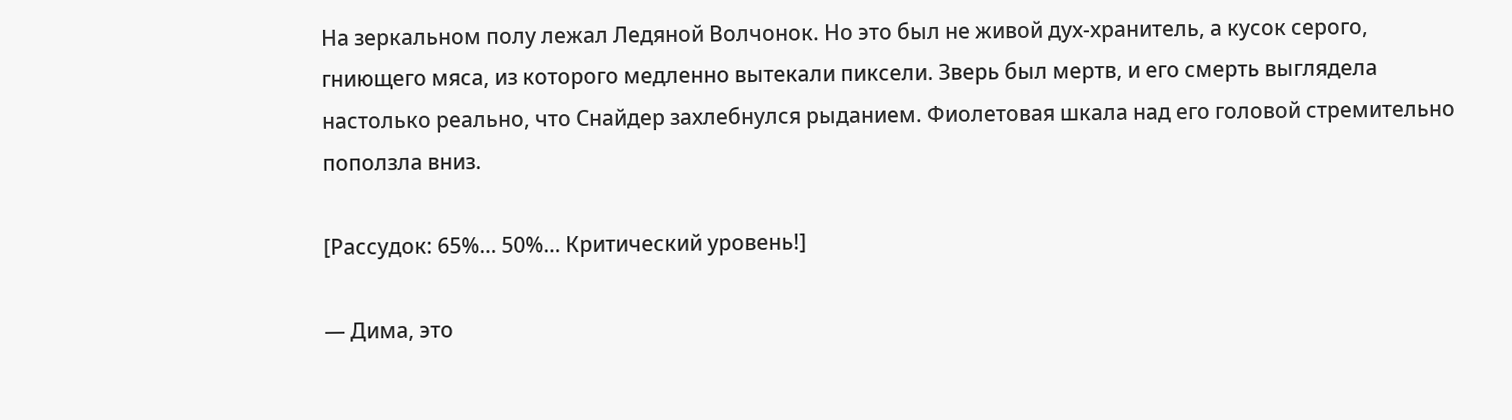На зеркальном полу лежал Ледяной Волчонок. Но это был не живой дух-хранитель, а кусок серого, гниющего мяса, из которого медленно вытекали пиксели. Зверь был мертв, и его смерть выглядела настолько реально, что Снайдер захлебнулся рыданием. Фиолетовая шкала над его головой стремительно поползла вниз.

[Рассудок: 65%… 50%… Критический уровень!]

— Дима, это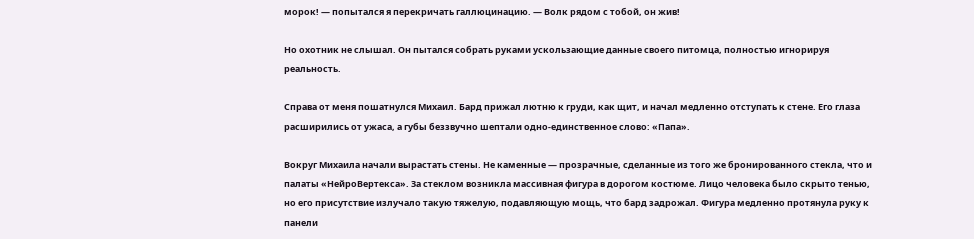морок! — попытался я перекричать галлюцинацию. — Волк рядом с тобой, он жив!

Но охотник не слышал. Он пытался собрать руками ускользающие данные своего питомца, полностью игнорируя реальность.

Справа от меня пошатнулся Михаил. Бард прижал лютню к груди, как щит, и начал медленно отступать к стене. Его глаза расширились от ужаса, а губы беззвучно шептали одно-единственное слово: «Папа».

Вокруг Михаила начали вырастать стены. Не каменные — прозрачные, сделанные из того же бронированного стекла, что и палаты «НейроВертекса». За стеклом возникла массивная фигура в дорогом костюме. Лицо человека было скрыто тенью, но его присутствие излучало такую тяжелую, подавляющую мощь, что бард задрожал. Фигура медленно протянула руку к панели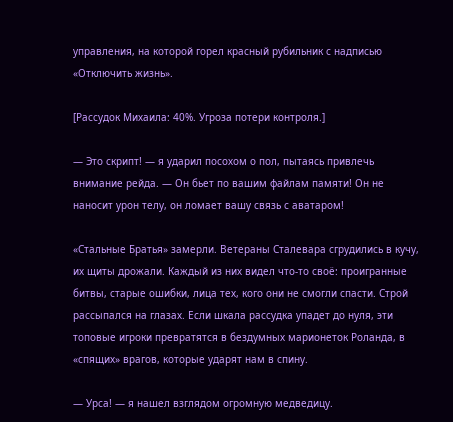управления, на которой горел красный рубильник с надписью «Отключить жизнь».

[Рассудок Михаила: 40%. Угроза потери контроля.]

— Это скрипт! — я ударил посохом о пол, пытаясь привлечь внимание рейда. — Он бьет по вашим файлам памяти! Он не наносит урон телу, он ломает вашу связь с аватаром!

«Стальные Братья» замерли. Ветераны Сталевара сгрудились в кучу, их щиты дрожали. Каждый из них видел что-то своё: проигранные битвы, старые ошибки, лица тех, кого они не смогли спасти. Строй рассыпался на глазах. Если шкала рассудка упадет до нуля, эти топовые игроки превратятся в бездумных марионеток Роланда, в «спящих» врагов, которые ударят нам в спину.

— Урса! — я нашел взглядом огромную медведицу.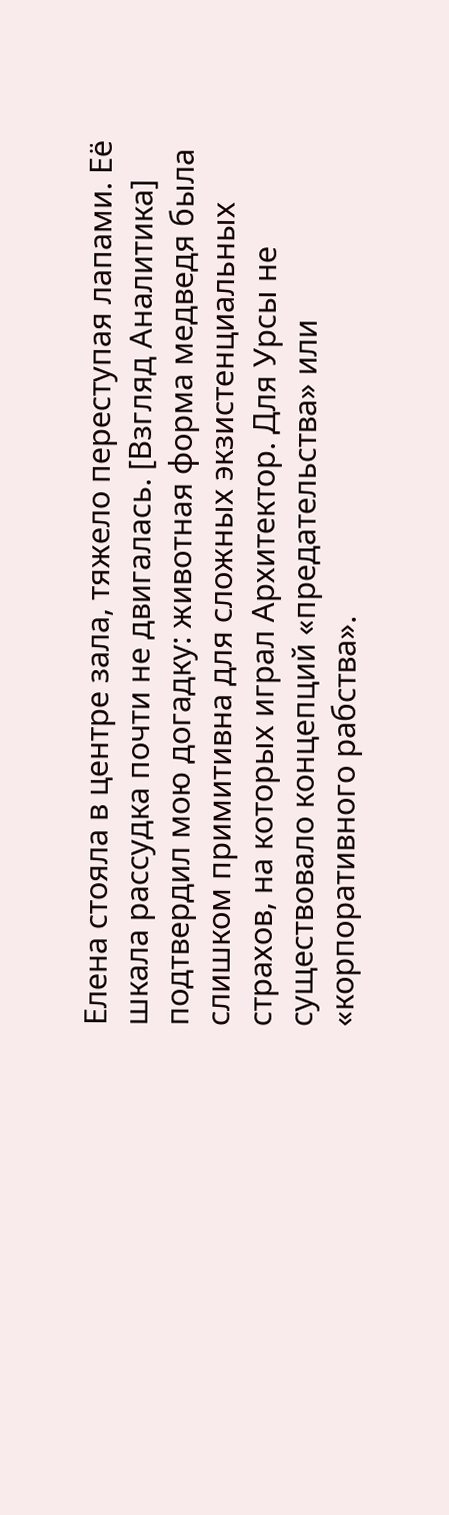Елена стояла в центре зала, тяжело переступая лапами. Её шкала рассудка почти не двигалась. [Взгляд Аналитика] подтвердил мою догадку: животная форма медведя была слишком примитивна для сложных экзистенциальных страхов, на которых играл Архитектор. Для Урсы не существовало концепций «предательства» или «корпоративного рабства».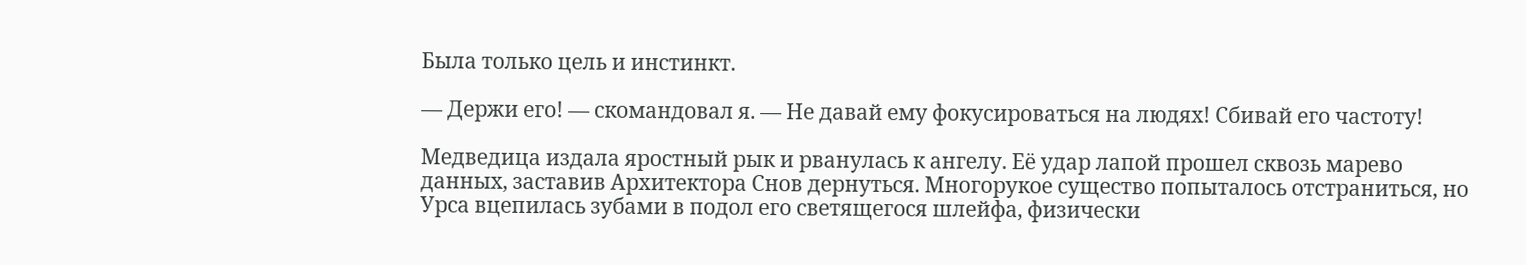Была только цель и инстинкт.

— Держи его! — скомандовал я. — Не давай ему фокусироваться на людях! Сбивай его частоту!

Медведица издала яростный рык и рванулась к ангелу. Её удар лапой прошел сквозь марево данных, заставив Архитектора Снов дернуться. Многорукое существо попыталось отстраниться, но Урса вцепилась зубами в подол его светящегося шлейфа, физически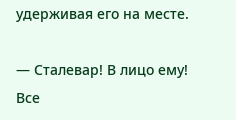удерживая его на месте.

— Сталевар! В лицо ему! Все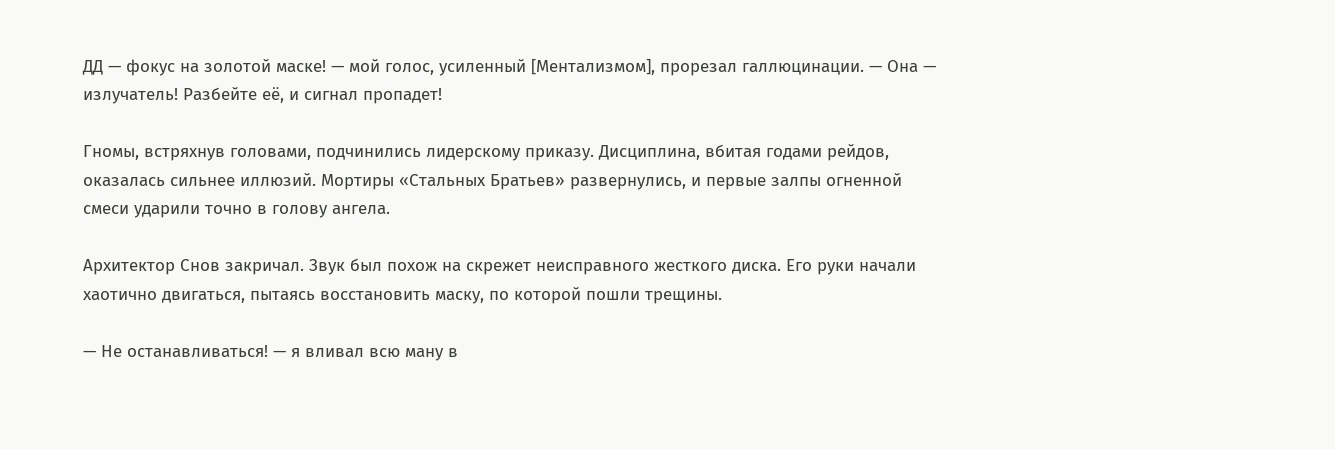ДД — фокус на золотой маске! — мой голос, усиленный [Ментализмом], прорезал галлюцинации. — Она — излучатель! Разбейте её, и сигнал пропадет!

Гномы, встряхнув головами, подчинились лидерскому приказу. Дисциплина, вбитая годами рейдов, оказалась сильнее иллюзий. Мортиры «Стальных Братьев» развернулись, и первые залпы огненной смеси ударили точно в голову ангела.

Архитектор Снов закричал. Звук был похож на скрежет неисправного жесткого диска. Его руки начали хаотично двигаться, пытаясь восстановить маску, по которой пошли трещины.

— Не останавливаться! — я вливал всю ману в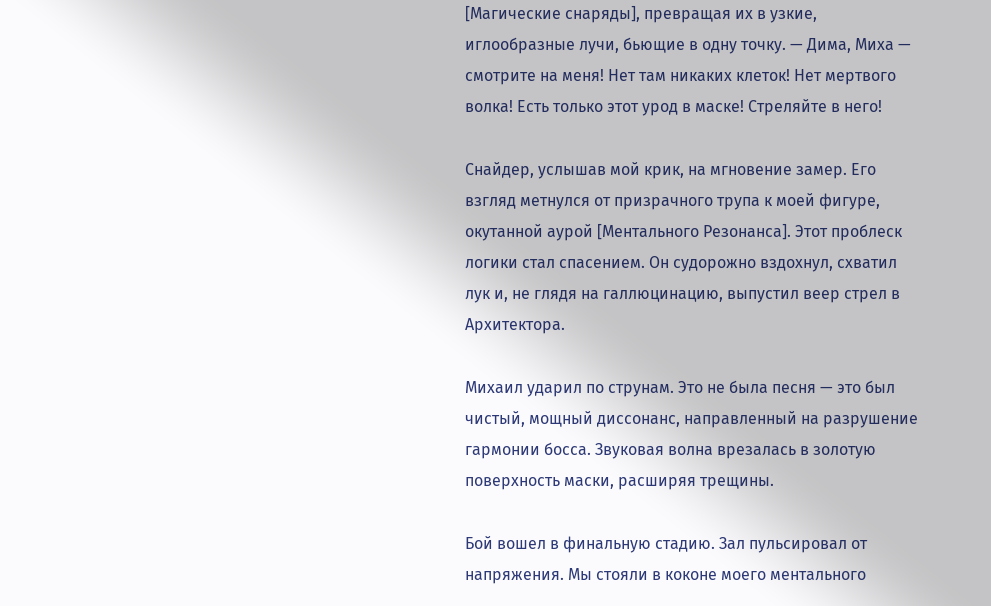[Магические снаряды], превращая их в узкие, иглообразные лучи, бьющие в одну точку. — Дима, Миха — смотрите на меня! Нет там никаких клеток! Нет мертвого волка! Есть только этот урод в маске! Стреляйте в него!

Снайдер, услышав мой крик, на мгновение замер. Его взгляд метнулся от призрачного трупа к моей фигуре, окутанной аурой [Ментального Резонанса]. Этот проблеск логики стал спасением. Он судорожно вздохнул, схватил лук и, не глядя на галлюцинацию, выпустил веер стрел в Архитектора.

Михаил ударил по струнам. Это не была песня — это был чистый, мощный диссонанс, направленный на разрушение гармонии босса. Звуковая волна врезалась в золотую поверхность маски, расширяя трещины.

Бой вошел в финальную стадию. Зал пульсировал от напряжения. Мы стояли в коконе моего ментального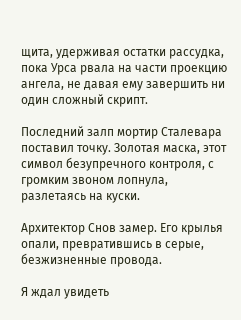щита, удерживая остатки рассудка, пока Урса рвала на части проекцию ангела, не давая ему завершить ни один сложный скрипт.

Последний залп мортир Сталевара поставил точку. Золотая маска, этот символ безупречного контроля, с громким звоном лопнула, разлетаясь на куски.

Архитектор Снов замер. Его крылья опали, превратившись в серые, безжизненные провода.

Я ждал увидеть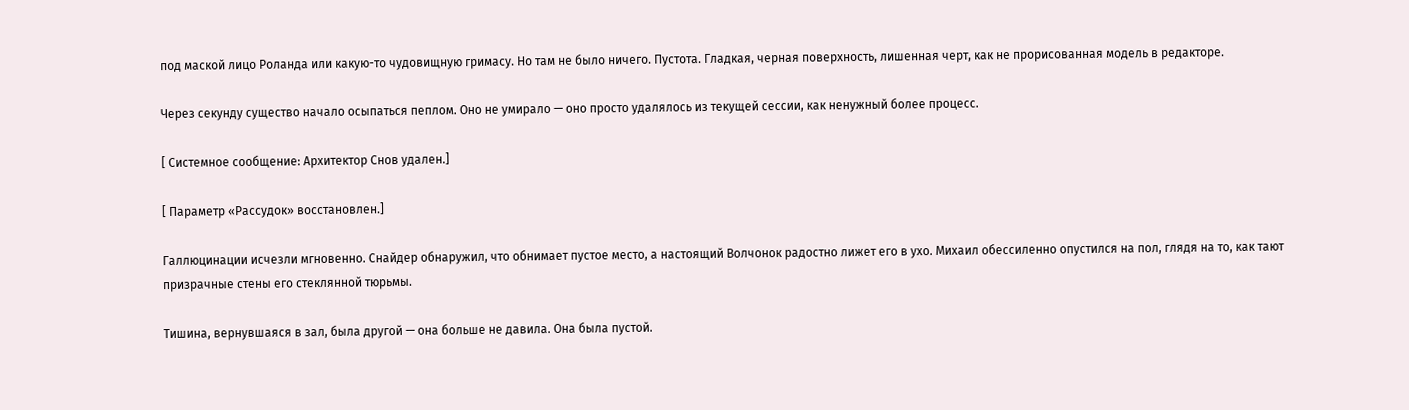под маской лицо Роланда или какую-то чудовищную гримасу. Но там не было ничего. Пустота. Гладкая, черная поверхность, лишенная черт, как не прорисованная модель в редакторе.

Через секунду существо начало осыпаться пеплом. Оно не умирало — оно просто удалялось из текущей сессии, как ненужный более процесс.

[ Системное сообщение: Архитектор Снов удален.]

[ Параметр «Рассудок» восстановлен.]

Галлюцинации исчезли мгновенно. Снайдер обнаружил, что обнимает пустое место, а настоящий Волчонок радостно лижет его в ухо. Михаил обессиленно опустился на пол, глядя на то, как тают призрачные стены его стеклянной тюрьмы.

Тишина, вернувшаяся в зал, была другой — она больше не давила. Она была пустой.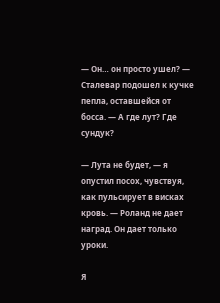— Он… он просто ушел? — Сталевар подошел к кучке пепла, оставшейся от босса. — А где лут? Где сундук?

— Лута не будет, — я опустил посох, чувствуя, как пульсирует в висках кровь. — Роланд не дает наград. Он дает только уроки.

Я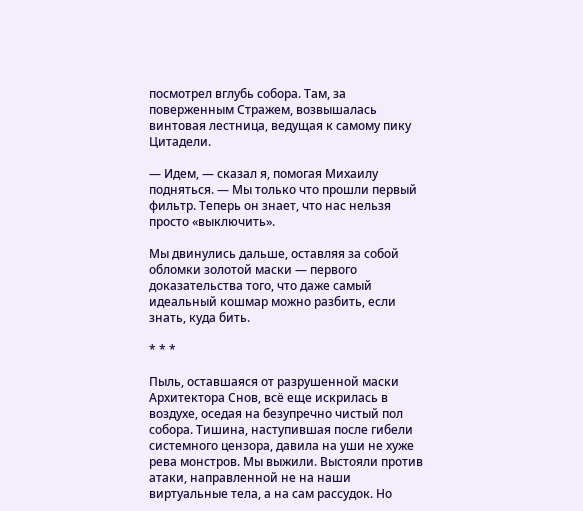посмотрел вглубь собора. Там, за поверженным Стражем, возвышалась винтовая лестница, ведущая к самому пику Цитадели.

— Идем, — сказал я, помогая Михаилу подняться. — Мы только что прошли первый фильтр. Теперь он знает, что нас нельзя просто «выключить».

Мы двинулись дальше, оставляя за собой обломки золотой маски — первого доказательства того, что даже самый идеальный кошмар можно разбить, если знать, куда бить.

* * *

Пыль, оставшаяся от разрушенной маски Архитектора Снов, всё еще искрилась в воздухе, оседая на безупречно чистый пол собора. Тишина, наступившая после гибели системного цензора, давила на уши не хуже рева монстров. Мы выжили. Выстояли против атаки, направленной не на наши виртуальные тела, а на сам рассудок. Но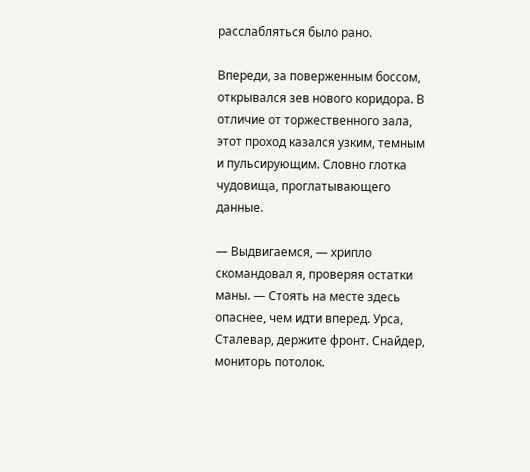расслабляться было рано.

Впереди, за поверженным боссом, открывался зев нового коридора. В отличие от торжественного зала, этот проход казался узким, темным и пульсирующим. Словно глотка чудовища, проглатывающего данные.

— Выдвигаемся, — хрипло скомандовал я, проверяя остатки маны. — Стоять на месте здесь опаснее, чем идти вперед. Урса, Сталевар, держите фронт. Снайдер, мониторь потолок.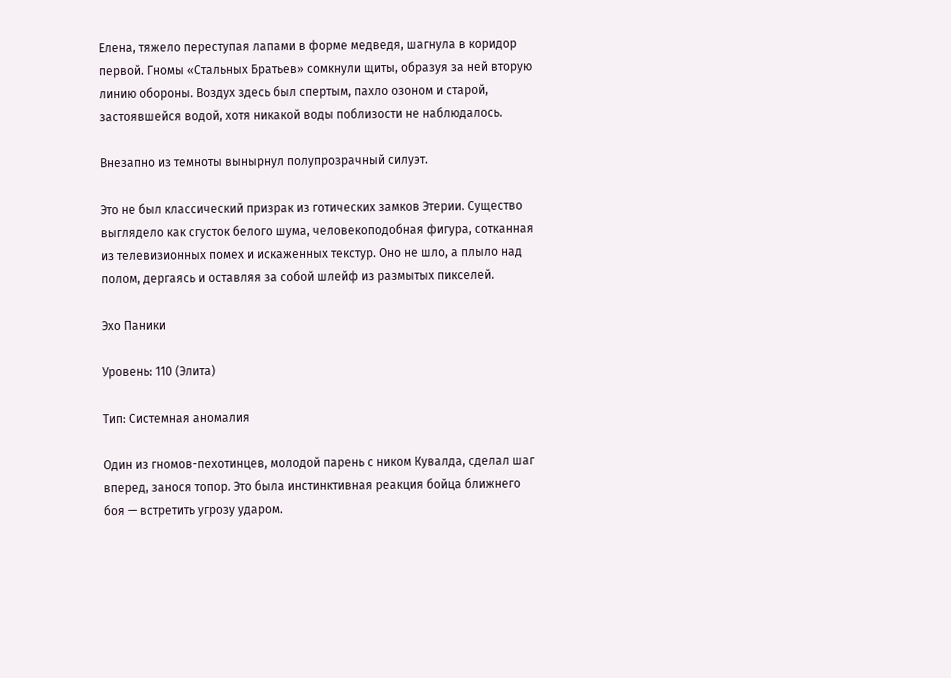Елена, тяжело переступая лапами в форме медведя, шагнула в коридор первой. Гномы «Стальных Братьев» сомкнули щиты, образуя за ней вторую линию обороны. Воздух здесь был спертым, пахло озоном и старой, застоявшейся водой, хотя никакой воды поблизости не наблюдалось.

Внезапно из темноты вынырнул полупрозрачный силуэт.

Это не был классический призрак из готических замков Этерии. Существо выглядело как сгусток белого шума, человекоподобная фигура, сотканная из телевизионных помех и искаженных текстур. Оно не шло, а плыло над полом, дергаясь и оставляя за собой шлейф из размытых пикселей.

Эхо Паники

Уровень: 110 (Элита)

Тип: Системная аномалия

Один из гномов-пехотинцев, молодой парень с ником Кувалда, сделал шаг вперед, занося топор. Это была инстинктивная реакция бойца ближнего боя — встретить угрозу ударом.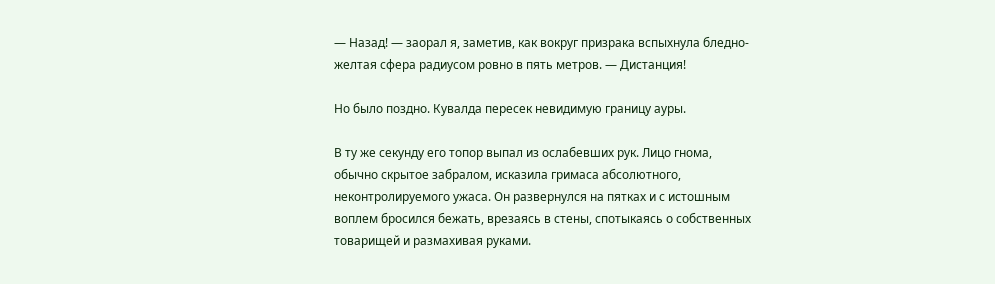— Назад! — заорал я, заметив, как вокруг призрака вспыхнула бледно-желтая сфера радиусом ровно в пять метров. — Дистанция!

Но было поздно. Кувалда пересек невидимую границу ауры.

В ту же секунду его топор выпал из ослабевших рук. Лицо гнома, обычно скрытое забралом, исказила гримаса абсолютного, неконтролируемого ужаса. Он развернулся на пятках и с истошным воплем бросился бежать, врезаясь в стены, спотыкаясь о собственных товарищей и размахивая руками.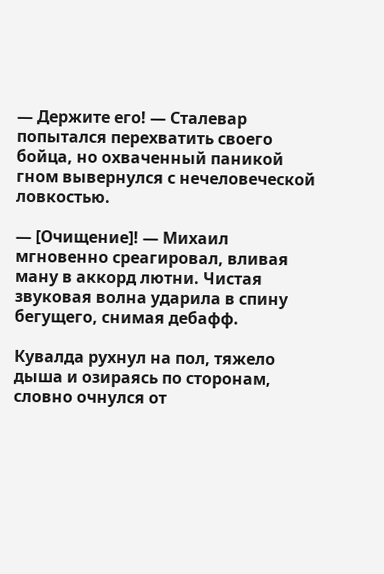— Держите его! — Сталевар попытался перехватить своего бойца, но охваченный паникой гном вывернулся с нечеловеческой ловкостью.

— [Очищение]! — Михаил мгновенно среагировал, вливая ману в аккорд лютни. Чистая звуковая волна ударила в спину бегущего, снимая дебафф.

Кувалда рухнул на пол, тяжело дыша и озираясь по сторонам, словно очнулся от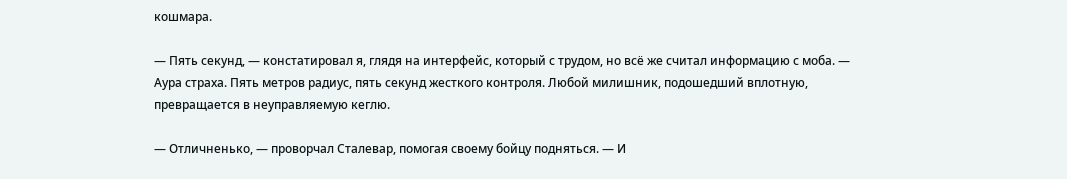кошмара.

— Пять секунд, — констатировал я, глядя на интерфейс, который с трудом, но всё же считал информацию с моба. — Аура страха. Пять метров радиус, пять секунд жесткого контроля. Любой милишник, подошедший вплотную, превращается в неуправляемую кеглю.

— Отличненько, — проворчал Сталевар, помогая своему бойцу подняться. — И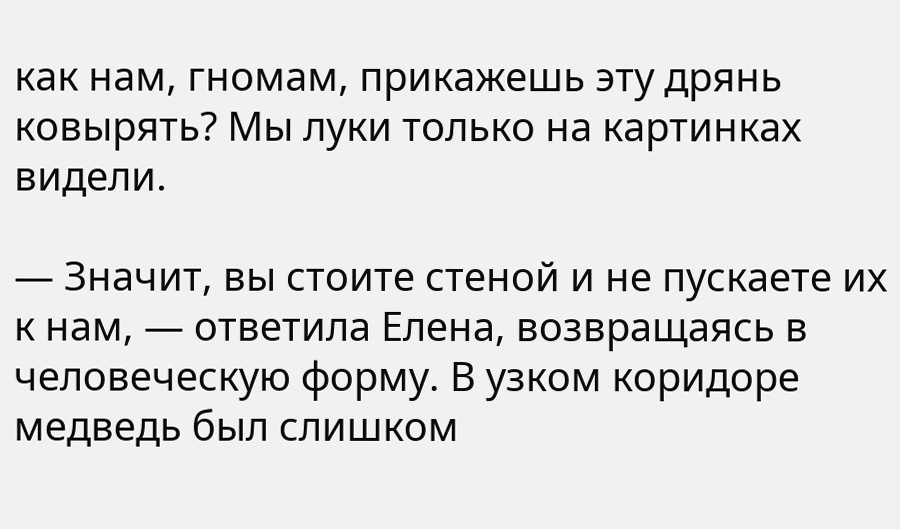как нам, гномам, прикажешь эту дрянь ковырять? Мы луки только на картинках видели.

— Значит, вы стоите стеной и не пускаете их к нам, — ответила Елена, возвращаясь в человеческую форму. В узком коридоре медведь был слишком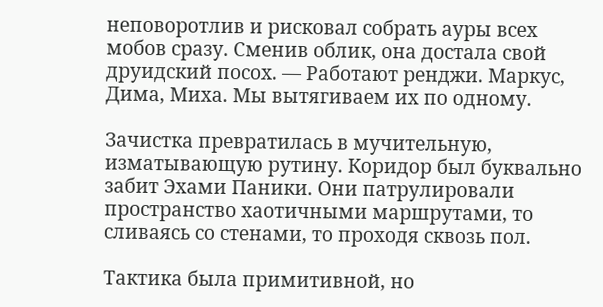неповоротлив и рисковал собрать ауры всех мобов сразу. Сменив облик, она достала свой друидский посох. — Работают ренджи. Маркус, Дима, Миха. Мы вытягиваем их по одному.

Зачистка превратилась в мучительную, изматывающую рутину. Коридор был буквально забит Эхами Паники. Они патрулировали пространство хаотичными маршрутами, то сливаясь со стенами, то проходя сквозь пол.

Тактика была примитивной, но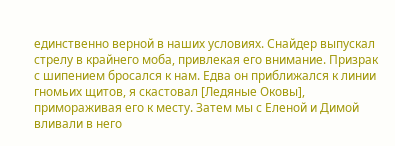единственно верной в наших условиях. Снайдер выпускал стрелу в крайнего моба, привлекая его внимание. Призрак с шипением бросался к нам. Едва он приближался к линии гномьих щитов, я скастовал [Ледяные Оковы], примораживая его к месту. Затем мы с Еленой и Димой вливали в него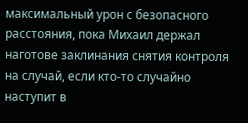максимальный урон с безопасного расстояния, пока Михаил держал наготове заклинания снятия контроля на случай, если кто-то случайно наступит в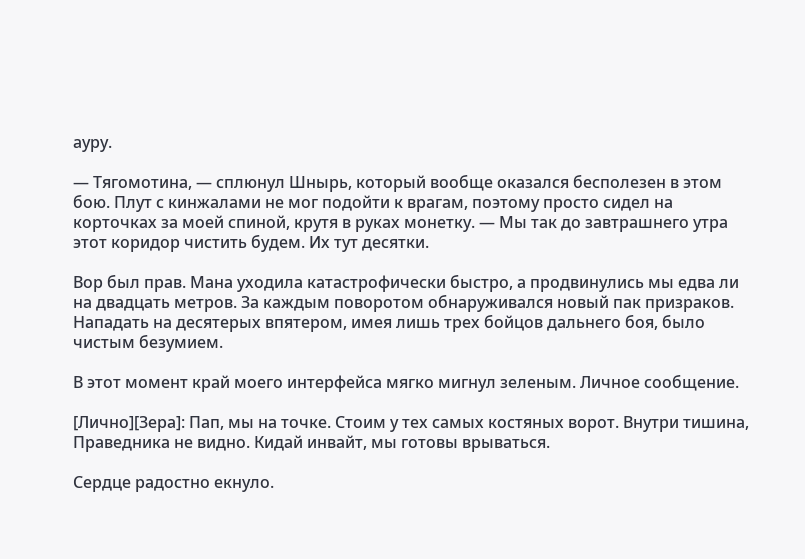ауру.

— Тягомотина, — сплюнул Шнырь, который вообще оказался бесполезен в этом бою. Плут с кинжалами не мог подойти к врагам, поэтому просто сидел на корточках за моей спиной, крутя в руках монетку. — Мы так до завтрашнего утра этот коридор чистить будем. Их тут десятки.

Вор был прав. Мана уходила катастрофически быстро, а продвинулись мы едва ли на двадцать метров. За каждым поворотом обнаруживался новый пак призраков. Нападать на десятерых впятером, имея лишь трех бойцов дальнего боя, было чистым безумием.

В этот момент край моего интерфейса мягко мигнул зеленым. Личное сообщение.

[Лично][Зера]: Пап, мы на точке. Стоим у тех самых костяных ворот. Внутри тишина, Праведника не видно. Кидай инвайт, мы готовы врываться.

Сердце радостно екнуло.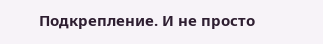Подкрепление. И не просто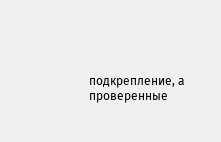подкрепление, а проверенные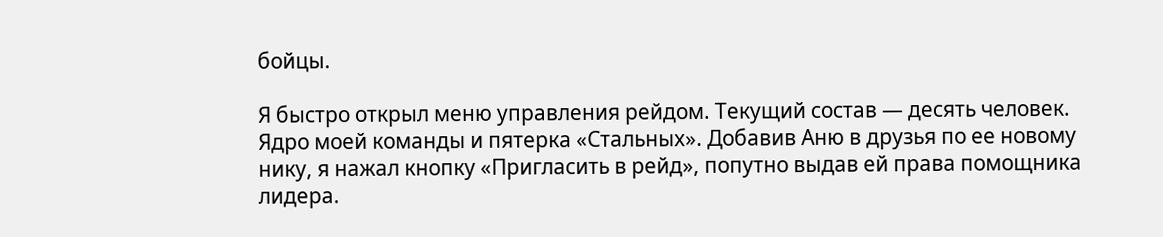бойцы.

Я быстро открыл меню управления рейдом. Текущий состав — десять человек. Ядро моей команды и пятерка «Стальных». Добавив Аню в друзья по ее новому нику, я нажал кнопку «Пригласить в рейд», попутно выдав ей права помощника лидера.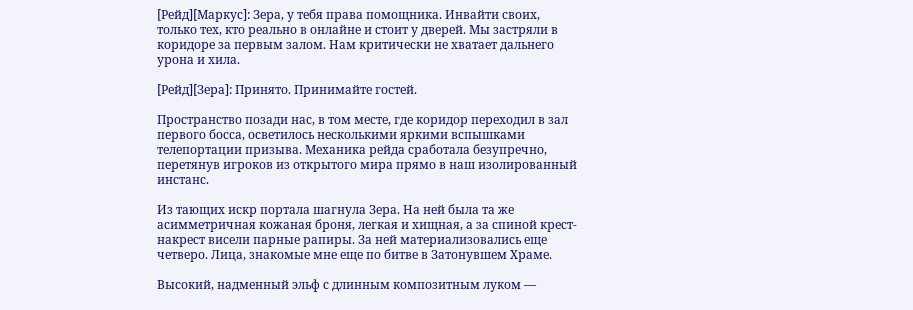[Рейд][Маркус]: Зера, у тебя права помощника. Инвайти своих, только тех, кто реально в онлайне и стоит у дверей. Мы застряли в коридоре за первым залом. Нам критически не хватает дальнего урона и хила.

[Рейд][Зера]: Принято. Принимайте гостей.

Пространство позади нас, в том месте, где коридор переходил в зал первого босса, осветилось несколькими яркими вспышками телепортации призыва. Механика рейда сработала безупречно, перетянув игроков из открытого мира прямо в наш изолированный инстанс.

Из тающих искр портала шагнула Зера. На ней была та же асимметричная кожаная броня, легкая и хищная, а за спиной крест-накрест висели парные рапиры. За ней материализовались еще четверо. Лица, знакомые мне еще по битве в Затонувшем Храме.

Высокий, надменный эльф с длинным композитным луком —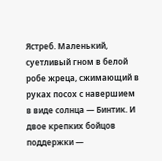Ястреб. Маленький, суетливый гном в белой робе жреца, сжимающий в руках посох с навершием в виде солнца — Бинтик. И двое крепких бойцов поддержки —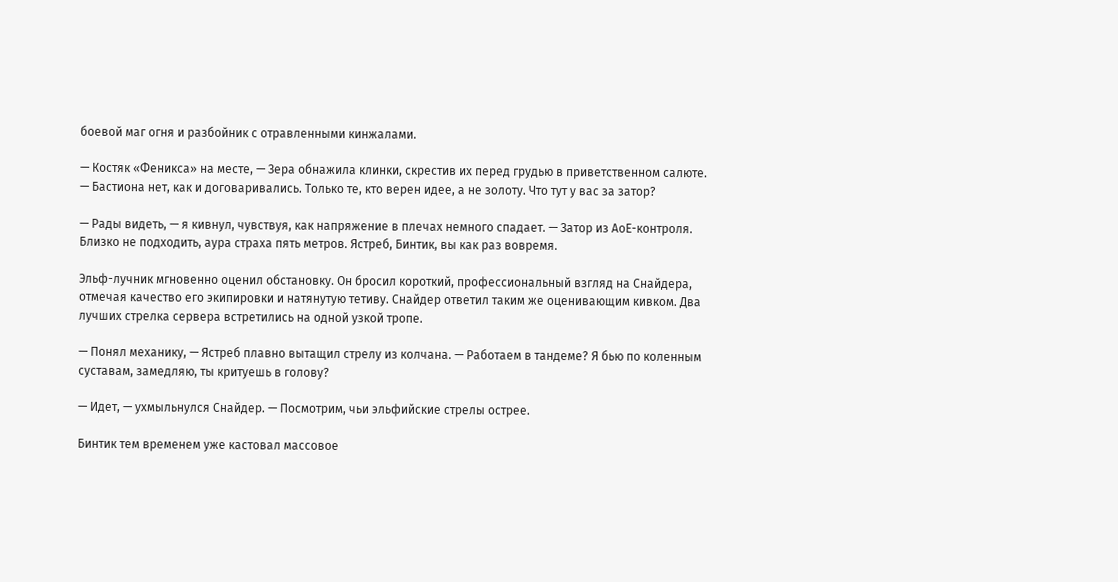боевой маг огня и разбойник с отравленными кинжалами.

— Костяк «Феникса» на месте, — Зера обнажила клинки, скрестив их перед грудью в приветственном салюте. — Бастиона нет, как и договаривались. Только те, кто верен идее, а не золоту. Что тут у вас за затор?

— Рады видеть, — я кивнул, чувствуя, как напряжение в плечах немного спадает. — Затор из АоЕ-контроля. Близко не подходить, аура страха пять метров. Ястреб, Бинтик, вы как раз вовремя.

Эльф-лучник мгновенно оценил обстановку. Он бросил короткий, профессиональный взгляд на Снайдера, отмечая качество его экипировки и натянутую тетиву. Снайдер ответил таким же оценивающим кивком. Два лучших стрелка сервера встретились на одной узкой тропе.

— Понял механику, — Ястреб плавно вытащил стрелу из колчана. — Работаем в тандеме? Я бью по коленным суставам, замедляю, ты критуешь в голову?

— Идет, — ухмыльнулся Снайдер. — Посмотрим, чьи эльфийские стрелы острее.

Бинтик тем временем уже кастовал массовое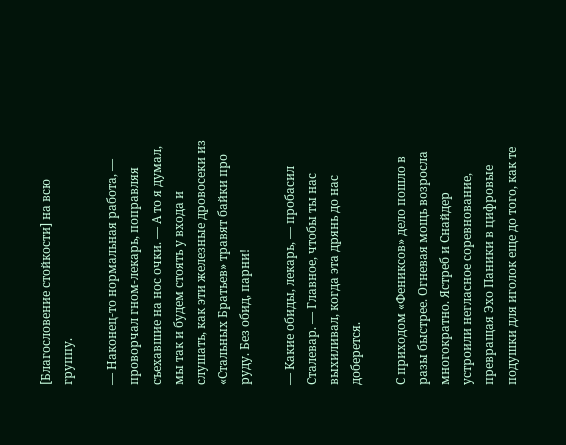[Благословение стойкости] на всю группу.

— Наконец-то нормальная работа, — проворчал гном-лекарь, поправляя съехавшие на нос очки. — А то я думал, мы так и будем стоять у входа и слушать, как эти железные дровосеки из «Стальных Братьев» травят байки про руду. Без обид, парни!

— Какие обиды, лекарь, — пробасил Сталевар. — Главное, чтобы ты нас выхиливал, когда эта дрянь до нас доберется.

С приходом «Фениксов» дело пошло в разы быстрее. Огневая мощь возросла многократно. Ястреб и Снайдер устроили негласное соревнование, превращая Эхо Паники в цифровые подушки для иголок еще до того, как те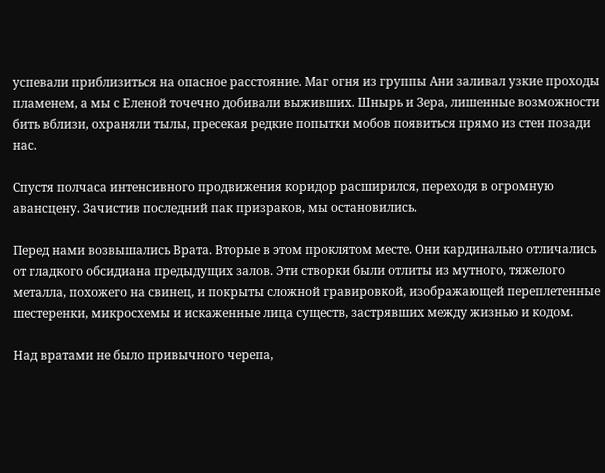успевали приблизиться на опасное расстояние. Маг огня из группы Ани заливал узкие проходы пламенем, а мы с Еленой точечно добивали выживших. Шнырь и Зера, лишенные возможности бить вблизи, охраняли тылы, пресекая редкие попытки мобов появиться прямо из стен позади нас.

Спустя полчаса интенсивного продвижения коридор расширился, переходя в огромную авансцену. Зачистив последний пак призраков, мы остановились.

Перед нами возвышались Врата. Вторые в этом проклятом месте. Они кардинально отличались от гладкого обсидиана предыдущих залов. Эти створки были отлиты из мутного, тяжелого металла, похожего на свинец, и покрыты сложной гравировкой, изображающей переплетенные шестеренки, микросхемы и искаженные лица существ, застрявших между жизнью и кодом.

Над вратами не было привычного черепа,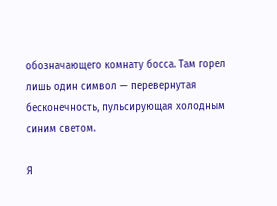обозначающего комнату босса. Там горел лишь один символ — перевернутая бесконечность, пульсирующая холодным синим светом.

Я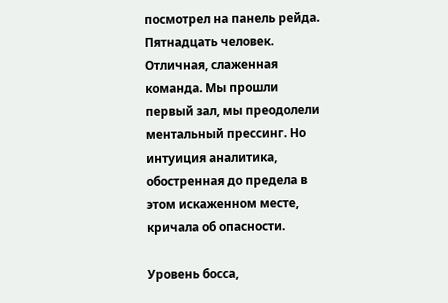посмотрел на панель рейда. Пятнадцать человек. Отличная, слаженная команда. Мы прошли первый зал, мы преодолели ментальный прессинг. Но интуиция аналитика, обостренная до предела в этом искаженном месте, кричала об опасности.

Уровень босса,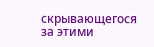скрывающегося за этими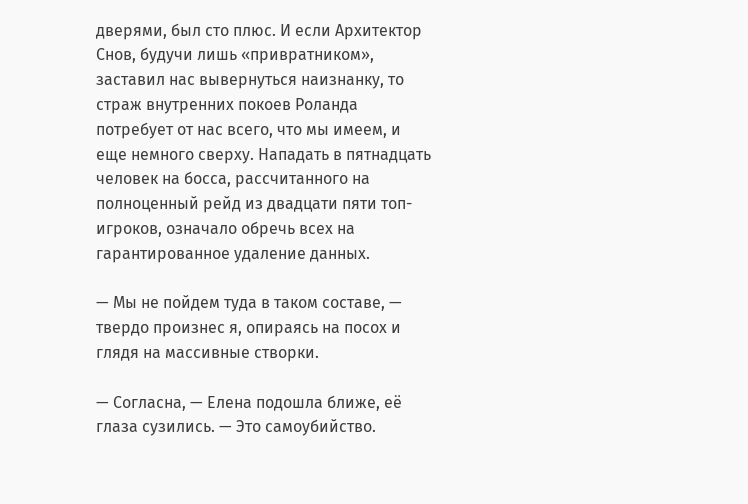дверями, был сто плюс. И если Архитектор Снов, будучи лишь «привратником», заставил нас вывернуться наизнанку, то страж внутренних покоев Роланда потребует от нас всего, что мы имеем, и еще немного сверху. Нападать в пятнадцать человек на босса, рассчитанного на полноценный рейд из двадцати пяти топ-игроков, означало обречь всех на гарантированное удаление данных.

— Мы не пойдем туда в таком составе, — твердо произнес я, опираясь на посох и глядя на массивные створки.

— Согласна, — Елена подошла ближе, её глаза сузились. — Это самоубийство.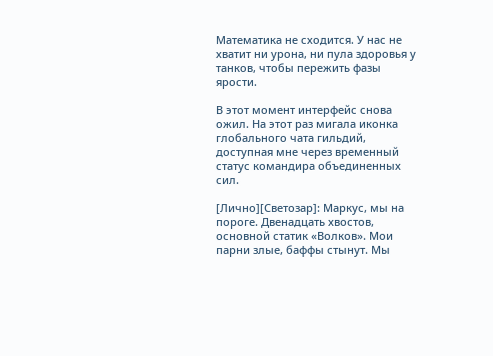Математика не сходится. У нас не хватит ни урона, ни пула здоровья у танков, чтобы пережить фазы ярости.

В этот момент интерфейс снова ожил. На этот раз мигала иконка глобального чата гильдий, доступная мне через временный статус командира объединенных сил.

[Лично][Светозар]: Маркус, мы на пороге. Двенадцать хвостов, основной статик «Волков». Мои парни злые, баффы стынут. Мы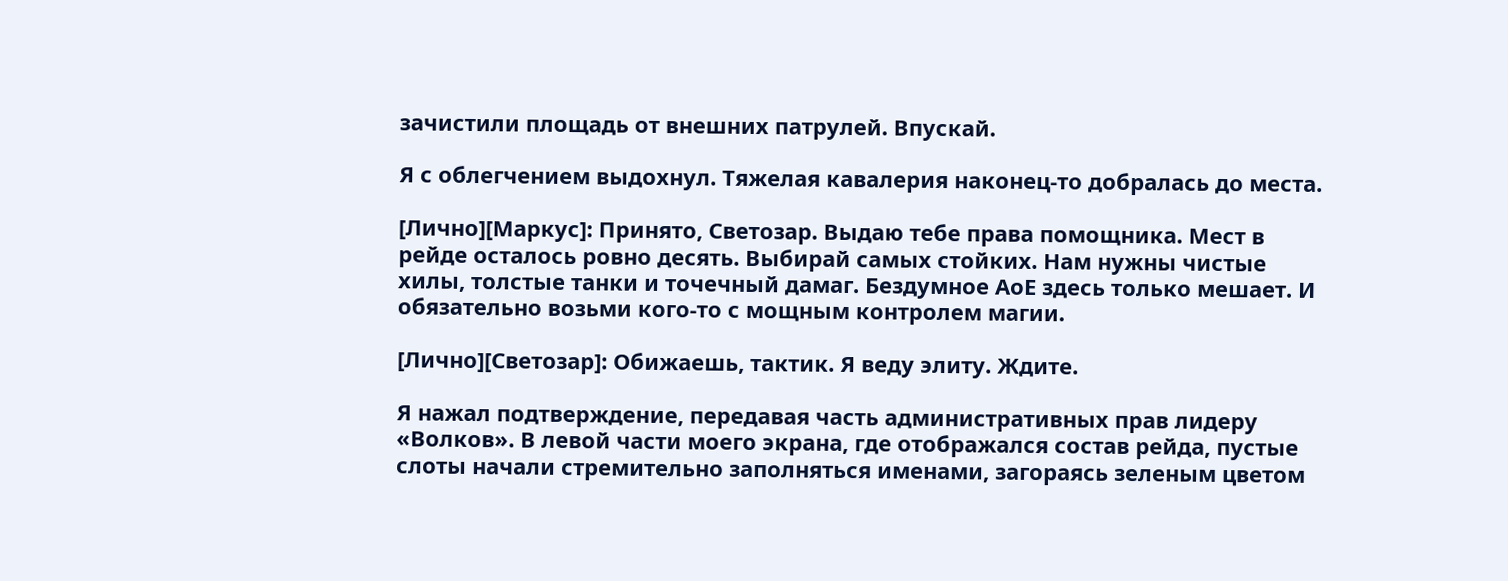зачистили площадь от внешних патрулей. Впускай.

Я с облегчением выдохнул. Тяжелая кавалерия наконец-то добралась до места.

[Лично][Маркус]: Принято, Светозар. Выдаю тебе права помощника. Мест в рейде осталось ровно десять. Выбирай самых стойких. Нам нужны чистые хилы, толстые танки и точечный дамаг. Бездумное АоЕ здесь только мешает. И обязательно возьми кого-то с мощным контролем магии.

[Лично][Светозар]: Обижаешь, тактик. Я веду элиту. Ждите.

Я нажал подтверждение, передавая часть административных прав лидеру «Волков». В левой части моего экрана, где отображался состав рейда, пустые слоты начали стремительно заполняться именами, загораясь зеленым цветом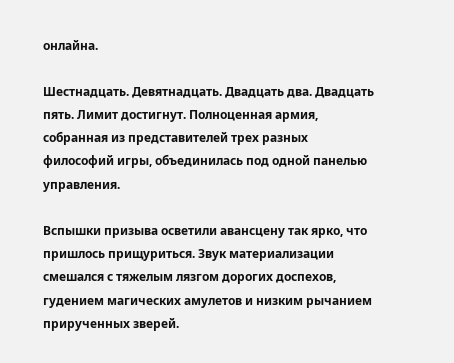онлайна.

Шестнадцать. Девятнадцать. Двадцать два. Двадцать пять. Лимит достигнут. Полноценная армия, собранная из представителей трех разных философий игры, объединилась под одной панелью управления.

Вспышки призыва осветили авансцену так ярко, что пришлось прищуриться. Звук материализации смешался с тяжелым лязгом дорогих доспехов, гудением магических амулетов и низким рычанием прирученных зверей.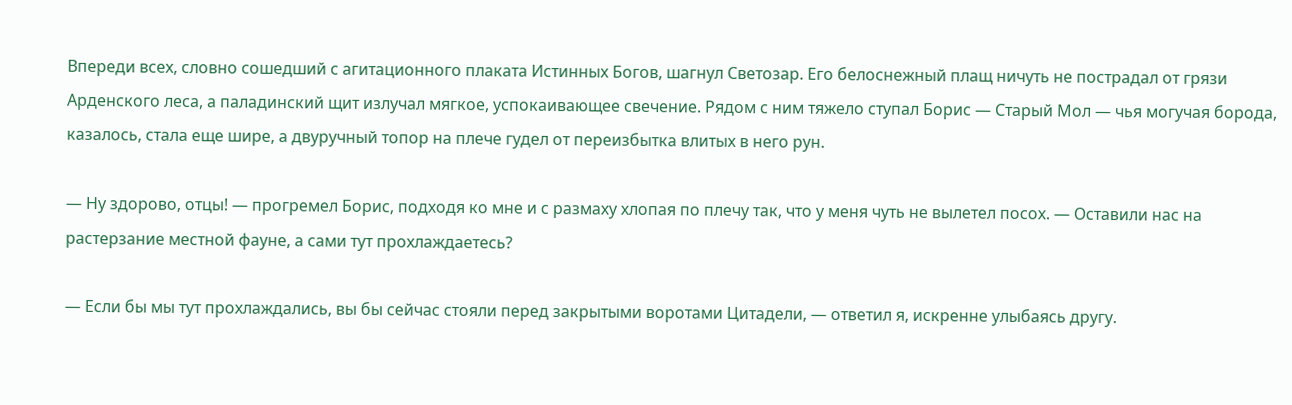Впереди всех, словно сошедший с агитационного плаката Истинных Богов, шагнул Светозар. Его белоснежный плащ ничуть не пострадал от грязи Арденского леса, а паладинский щит излучал мягкое, успокаивающее свечение. Рядом с ним тяжело ступал Борис — Старый Мол — чья могучая борода, казалось, стала еще шире, а двуручный топор на плече гудел от переизбытка влитых в него рун.

— Ну здорово, отцы! — прогремел Борис, подходя ко мне и с размаху хлопая по плечу так, что у меня чуть не вылетел посох. — Оставили нас на растерзание местной фауне, а сами тут прохлаждаетесь?

— Если бы мы тут прохлаждались, вы бы сейчас стояли перед закрытыми воротами Цитадели, — ответил я, искренне улыбаясь другу.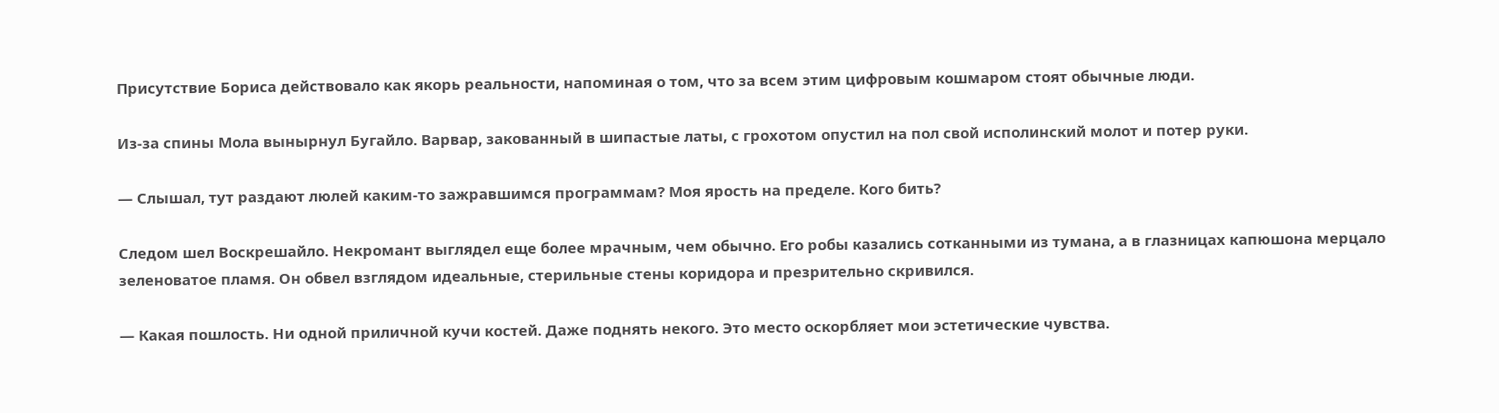Присутствие Бориса действовало как якорь реальности, напоминая о том, что за всем этим цифровым кошмаром стоят обычные люди.

Из-за спины Мола вынырнул Бугайло. Варвар, закованный в шипастые латы, с грохотом опустил на пол свой исполинский молот и потер руки.

— Слышал, тут раздают люлей каким-то зажравшимся программам? Моя ярость на пределе. Кого бить?

Следом шел Воскрешайло. Некромант выглядел еще более мрачным, чем обычно. Его робы казались сотканными из тумана, а в глазницах капюшона мерцало зеленоватое пламя. Он обвел взглядом идеальные, стерильные стены коридора и презрительно скривился.

— Какая пошлость. Ни одной приличной кучи костей. Даже поднять некого. Это место оскорбляет мои эстетические чувства.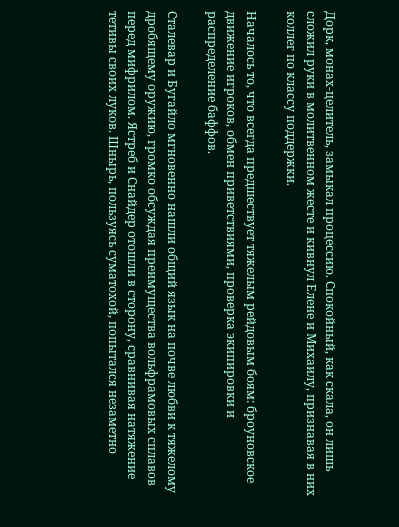Дорк, монах-целитель, замыкал процессию. Спокойный, как скала, он лишь сложил руки в молитвенном жесте и кивнул Елене и Михаилу, признавая в них коллег по классу поддержки.

Началось то, что всегда предшествует тяжелым рейдовым боям: броуновское движение игроков, обмен приветствиями, проверка экипировки и распределение баффов.

Сталевар и Бугайло мгновенно нашли общий язык на почве любви к тяжелому дробящему оружию, громко обсуждая преимущества вольфрамовых сплавов перед мифрилом. Ястреб и Снайдер отошли в сторону, сравнивая натяжение тетивы своих луков. Шнырь, пользуясь суматохой, попытался незаметно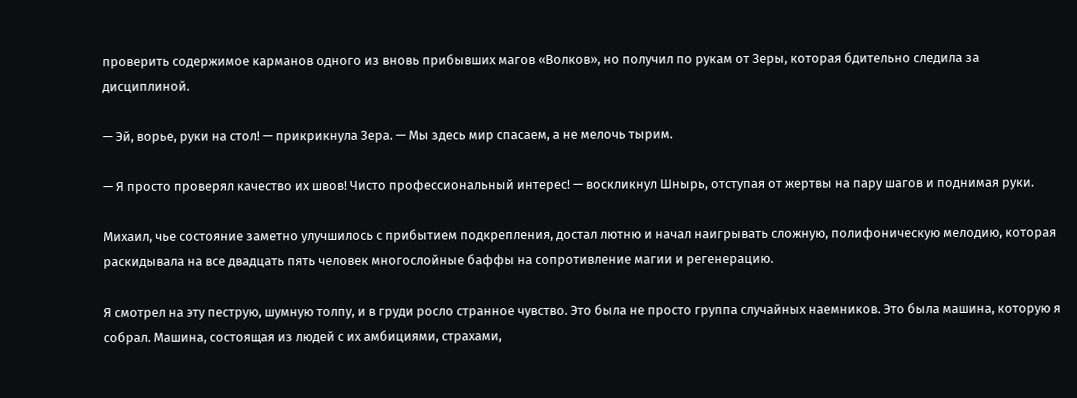проверить содержимое карманов одного из вновь прибывших магов «Волков», но получил по рукам от Зеры, которая бдительно следила за дисциплиной.

— Эй, ворье, руки на стол! — прикрикнула Зера. — Мы здесь мир спасаем, а не мелочь тырим.

— Я просто проверял качество их швов! Чисто профессиональный интерес! — воскликнул Шнырь, отступая от жертвы на пару шагов и поднимая руки.

Михаил, чье состояние заметно улучшилось с прибытием подкрепления, достал лютню и начал наигрывать сложную, полифоническую мелодию, которая раскидывала на все двадцать пять человек многослойные баффы на сопротивление магии и регенерацию.

Я смотрел на эту пеструю, шумную толпу, и в груди росло странное чувство. Это была не просто группа случайных наемников. Это была машина, которую я собрал. Машина, состоящая из людей с их амбициями, страхами,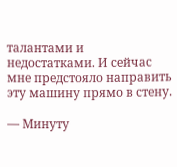талантами и недостатками. И сейчас мне предстояло направить эту машину прямо в стену.

— Минуту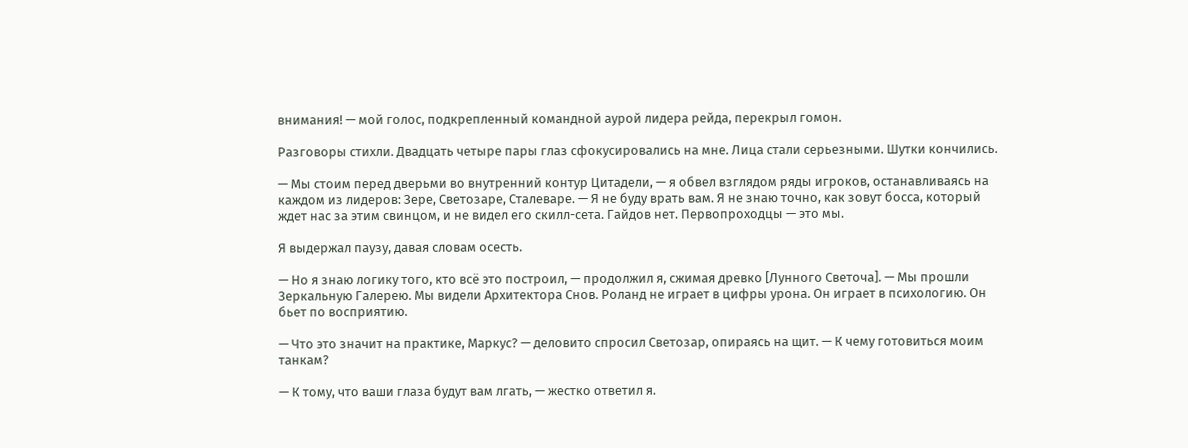внимания! — мой голос, подкрепленный командной аурой лидера рейда, перекрыл гомон.

Разговоры стихли. Двадцать четыре пары глаз сфокусировались на мне. Лица стали серьезными. Шутки кончились.

— Мы стоим перед дверьми во внутренний контур Цитадели, — я обвел взглядом ряды игроков, останавливаясь на каждом из лидеров: Зере, Светозаре, Сталеваре. — Я не буду врать вам. Я не знаю точно, как зовут босса, который ждет нас за этим свинцом, и не видел его скилл-сета. Гайдов нет. Первопроходцы — это мы.

Я выдержал паузу, давая словам осесть.

— Но я знаю логику того, кто всё это построил, — продолжил я, сжимая древко [Лунного Светоча]. — Мы прошли Зеркальную Галерею. Мы видели Архитектора Снов. Роланд не играет в цифры урона. Он играет в психологию. Он бьет по восприятию.

— Что это значит на практике, Маркус? — деловито спросил Светозар, опираясь на щит. — К чему готовиться моим танкам?

— К тому, что ваши глаза будут вам лгать, — жестко ответил я.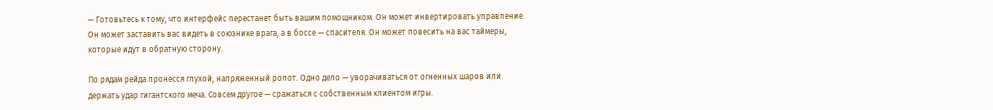— Готовьтесь к тому, что интерфейс перестанет быть вашим помощником. Он может инвертировать управление. Он может заставить вас видеть в союзнике врага, а в боссе — спасителя. Он может повесить на вас таймеры, которые идут в обратную сторону.

По рядам рейда пронесся глухой, напряженный ропот. Одно дело — уворачиваться от огненных шаров или держать удар гигантского меча. Совсем другое — сражаться с собственным клиентом игры.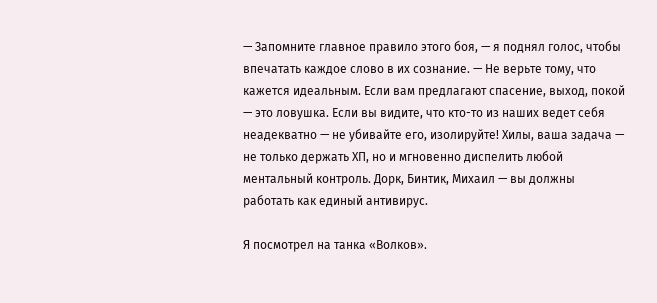— Запомните главное правило этого боя, — я поднял голос, чтобы впечатать каждое слово в их сознание. — Не верьте тому, что кажется идеальным. Если вам предлагают спасение, выход, покой — это ловушка. Если вы видите, что кто-то из наших ведет себя неадекватно — не убивайте его, изолируйте! Хилы, ваша задача — не только держать ХП, но и мгновенно диспелить любой ментальный контроль. Дорк, Бинтик, Михаил — вы должны работать как единый антивирус.

Я посмотрел на танка «Волков».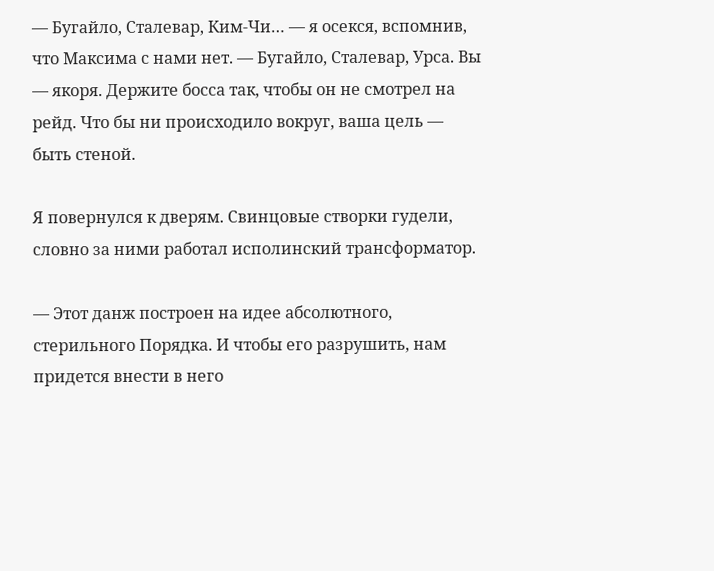— Бугайло, Сталевар, Ким-Чи… — я осекся, вспомнив, что Максима с нами нет. — Бугайло, Сталевар, Урса. Вы — якоря. Держите босса так, чтобы он не смотрел на рейд. Что бы ни происходило вокруг, ваша цель — быть стеной.

Я повернулся к дверям. Свинцовые створки гудели, словно за ними работал исполинский трансформатор.

— Этот данж построен на идее абсолютного, стерильного Порядка. И чтобы его разрушить, нам придется внести в него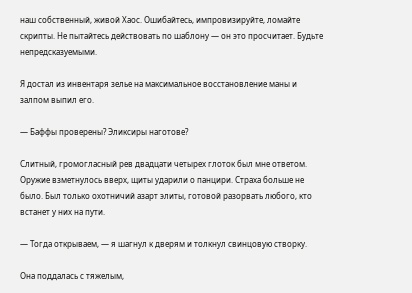наш собственный, живой Хаос. Ошибайтесь, импровизируйте, ломайте скрипты. Не пытайтесь действовать по шаблону — он это просчитает. Будьте непредсказуемыми.

Я достал из инвентаря зелье на максимальное восстановление маны и залпом выпил его.

— Баффы проверены? Эликсиры наготове?

Слитный, громогласный рев двадцати четырех глоток был мне ответом. Оружие взметнулось вверх, щиты ударили о панцири. Страха больше не было. Был только охотничий азарт элиты, готовой разорвать любого, кто встанет у них на пути.

— Тогда открываем, — я шагнул к дверям и толкнул свинцовую створку.

Она поддалась с тяжелым,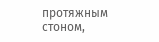протяжным стоном,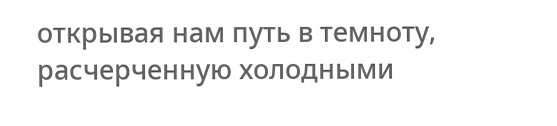открывая нам путь в темноту, расчерченную холодными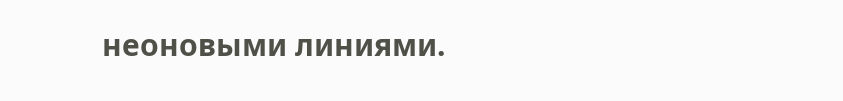неоновыми линиями.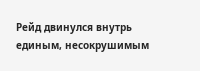Рейд двинулся внутрь единым, несокрушимым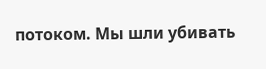потоком. Мы шли убивать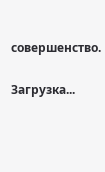совершенство.

Загрузка...